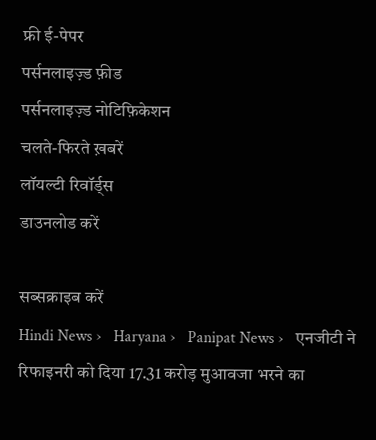फ्री ई-पेपर
पर्सनलाइज़्ड फ़ीड
पर्सनलाइज़्ड नोटिफ़िकेशन
चलते-फिरते ख़बरें
लॉयल्टी रिवॉर्ड्स
डाउनलोड करें

सब्सक्राइब करें
Hindi News ›   Haryana ›   Panipat News ›   एनजीटी ने रिफाइनरी को दिया 17.31 करोड़ मुआवजा भरने का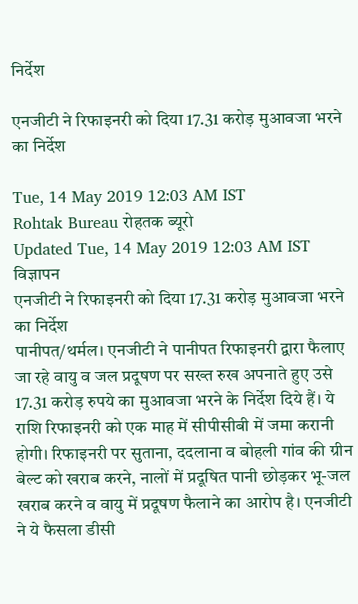निर्देश

एनजीटी ने रिफाइनरी को दिया 17.31 करोड़ मुआवजा भरने का निर्देश

Tue, 14 May 2019 12:03 AM IST
Rohtak Bureau रोहतक ब्यूरो
Updated Tue, 14 May 2019 12:03 AM IST
विज्ञापन
एनजीटी ने रिफाइनरी को दिया 17.31 करोड़ मुआवजा भरने का निर्देश
पानीपत/थर्मल। एनजीटी ने पानीपत रिफाइनरी द्वारा फैलाए जा रहे वायु व जल प्रदूषण पर सख्त रुख अपनाते हुए उसे 17.31 करोड़ रुपये का मुआवजा भरने के निर्देश दिये हैं। ये राशि रिफाइनरी को एक माह में सीपीसीबी में जमा करानी होगी। रिफाइनरी पर सुताना, ददलाना व बोहली गांव की ग्रीन बेल्ट को खराब करने, नालों में प्रदूषित पानी छोड़कर भू-जल खराब करने व वायु में प्रदूषण फैलाने का आरोप है। एनजीटी ने ये फैसला डीसी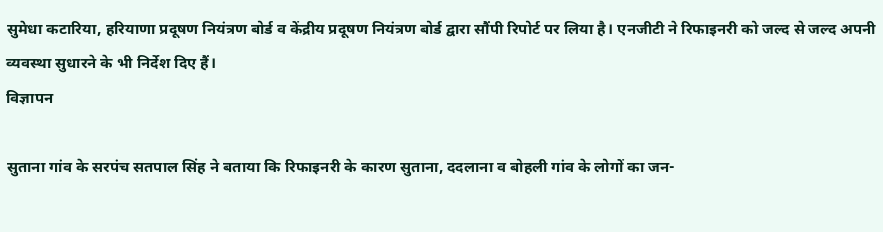सुमेधा कटारिया, हरियाणा प्रदूषण नियंत्रण बोर्ड व केंद्रीय प्रदूषण नियंत्रण बोर्ड द्वारा सौंपी रिपोर्ट पर लिया है। एनजीटी ने रिफाइनरी को जल्द से जल्द अपनी व्यवस्था सुधारने के भी निर्देश दिए हैं।
विज्ञापन

सुताना गांव के सरपंच सतपाल सिंह ने बताया कि रिफाइनरी के कारण सुताना, ददलाना व बोहली गांव के लोगों का जन-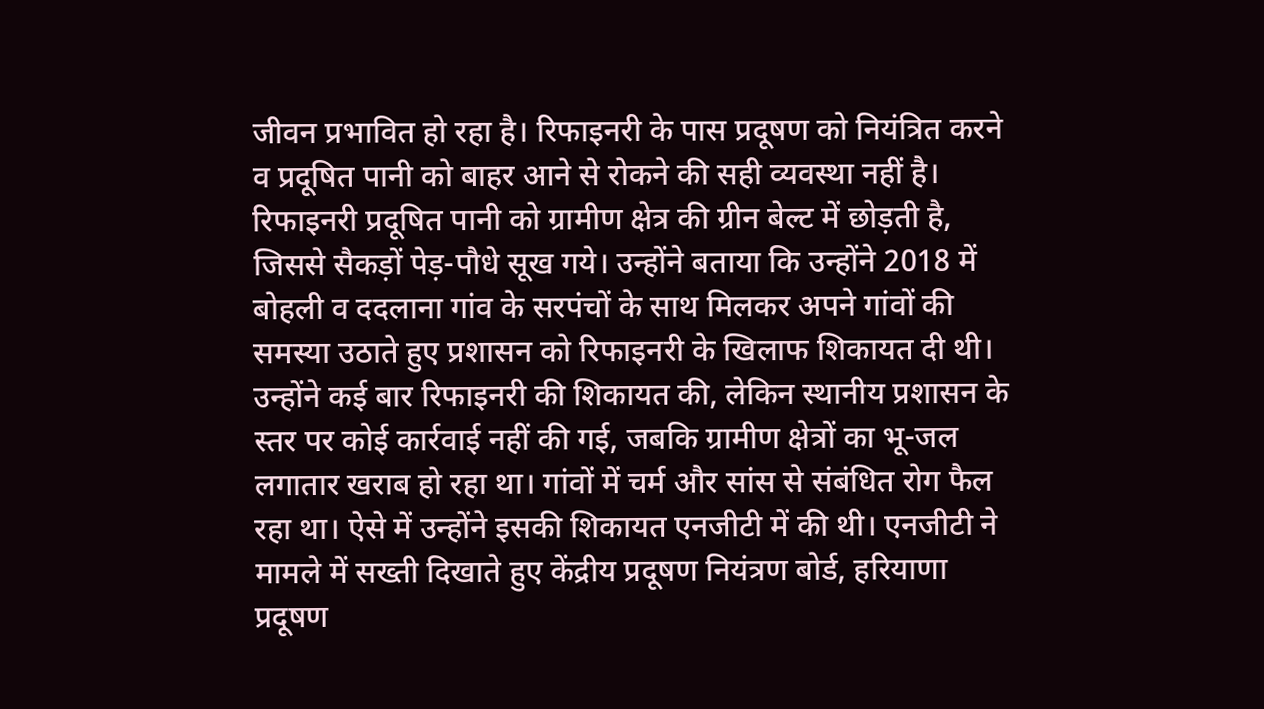जीवन प्रभावित हो रहा है। रिफाइनरी के पास प्रदूषण को नियंत्रित करने व प्रदूषित पानी को बाहर आने से रोकने की सही व्यवस्था नहीं है। रिफाइनरी प्रदूषित पानी को ग्रामीण क्षेत्र की ग्रीन बेल्ट में छोड़ती है, जिससे सैकड़ों पेड़-पौधे सूख गये। उन्होंने बताया कि उन्होंने 2018 में बोहली व ददलाना गांव के सरपंचों के साथ मिलकर अपने गांवों की समस्या उठाते हुए प्रशासन को रिफाइनरी के खिलाफ शिकायत दी थी। उन्होंने कई बार रिफाइनरी की शिकायत की, लेकिन स्थानीय प्रशासन के स्तर पर कोई कार्रवाई नहीं की गई, जबकि ग्रामीण क्षेत्रों का भू-जल लगातार खराब हो रहा था। गांवों में चर्म और सांस से संबंधित रोग फैल रहा था। ऐसे में उन्होंने इसकी शिकायत एनजीटी में की थी। एनजीटी ने मामले में सख्ती दिखाते हुए केंद्रीय प्रदूषण नियंत्रण बोर्ड, हरियाणा प्रदूषण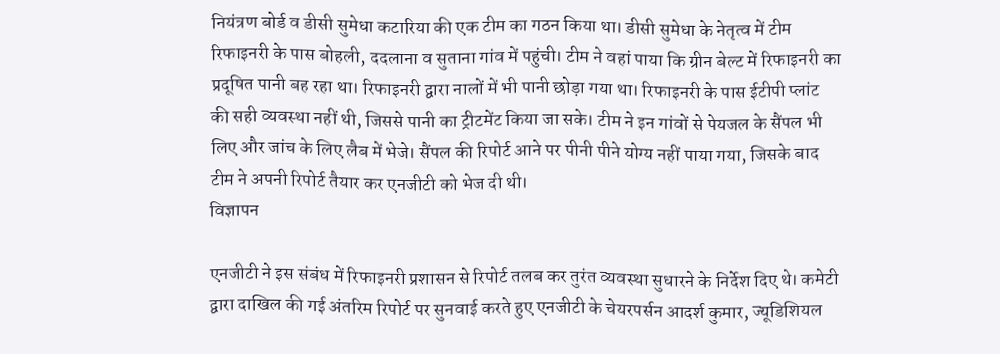नियंत्रण बोर्ड व डीसी सुमेधा कटारिया की एक टीम का गठन किया था। डीसी सुमेधा के नेतृत्व में टीम रिफाइनरी के पास बोहली, ददलाना व सुताना गांव में पहुंची। टीम ने वहां पाया कि ग्रीन बेल्ट में रिफाइनरी का प्रदूषित पानी बह रहा था। रिफाइनरी द्वारा नालों में भी पानी छोड़ा गया था। रिफाइनरी के पास ईटीपी प्लांट की सही व्यवस्था नहीं थी, जिससे पानी का ट्रीटमेंट किया जा सके। टीम ने इन गांवों से पेयजल के सैंपल भी लिए और जांच के लिए लैब में भेजे। सैंपल की रिपोर्ट आने पर पीनी पीने योग्य नहीं पाया गया, जिसके बाद टीम ने अपनी रिपोर्ट तैयार कर एनजीटी को भेज दी थी।
विज्ञापन

एनजीटी ने इस संबंध में रिफाइनरी प्रशासन से रिपोर्ट तलब कर तुरंत व्यवस्था सुधारने के निर्देश दिए थे। कमेटी द्वारा दाखिल की गई अंतरिम रिपोर्ट पर सुनवाई करते हुए एनजीटी के चेयरपर्सन आदर्श कुमार, ज्यूडिशियल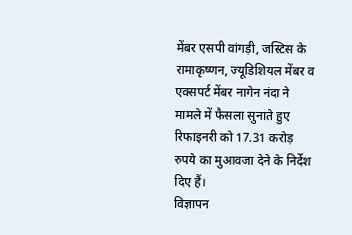मेंबर एसपी वांगड़ी, जस्टिस के रामाकृष्णन, ज्यूडिशियल मेंबर व एक्सपर्ट मेंबर नागेन नंदा ने मामले में फैसला सुनाते हुए रिफाइनरी को 17.31 करोड़ रुपये का मुआवजा देने के निर्देश दिए हैं।
विज्ञापन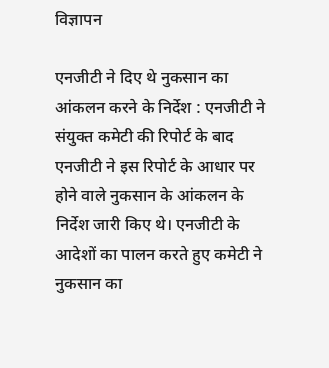विज्ञापन

एनजीटी ने दिए थे नुकसान का आंकलन करने के निर्देश : एनजीटी ने संयुक्त कमेटी की रिपोर्ट के बाद एनजीटी ने इस रिपोर्ट के आधार पर होने वाले नुकसान के आंकलन के निर्देश जारी किए थे। एनजीटी के आदेशों का पालन करते हुए कमेटी ने नुकसान का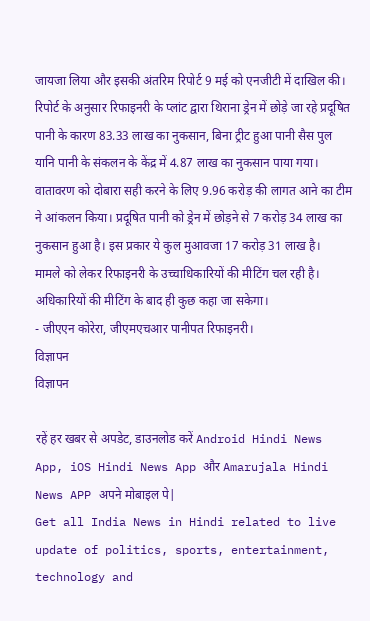जायजा लिया और इसकी अंतरिम रिपोर्ट 9 मई को एनजीटी में दाखिल की। रिपोर्ट के अनुसार रिफाइनरी के प्लांट द्वारा थिराना ड्रेन में छोड़े जा रहे प्रदूषित पानी के कारण 83.33 लाख का नुकसान, बिना ट्रीट हुआ पानी सैस पुल यानि पानी के संकलन के केंद्र में 4.87 लाख का नुकसान पाया गया। वातावरण को दोबारा सही करने के लिए 9.96 करोड़ की लागत आने का टीम ने आंकलन किया। प्रदूषित पानी को ड्रेन में छोड़ने से 7 करोड़ 34 लाख का नुकसान हुआ है। इस प्रकार ये कुल मुआवजा 17 करोड़ 31 लाख है।
मामले को लेकर रिफाइनरी के उच्चाधिकारियों की मीटिंग चल रही है। अधिकारियों की मीटिंग के बाद ही कुछ कहा जा सकेगा।
- जीएएन कोरेरा, जीएमएचआर पानीपत रिफाइनरी।
विज्ञापन
विज्ञापन

रहें हर खबर से अपडेट, डाउनलोड करें Android Hindi News App, iOS Hindi News App और Amarujala Hindi News APP अपने मोबाइल पे|
Get all India News in Hindi related to live update of politics, sports, entertainment, technology and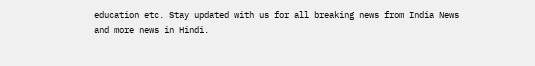education etc. Stay updated with us for all breaking news from India News and more news in Hindi.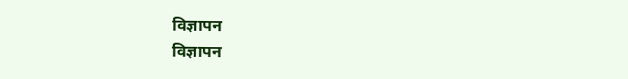विज्ञापन
विज्ञापन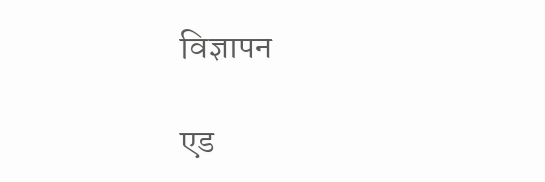विज्ञापन

एड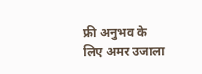फ्री अनुभव के लिए अमर उजाला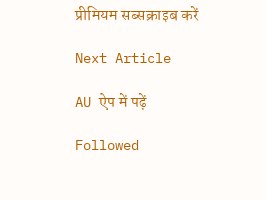प्रीमियम सब्सक्राइब करें

Next Article

AU ऐप में पढ़ें

Followed